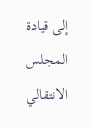إلى قيادة المجلس الانتقالي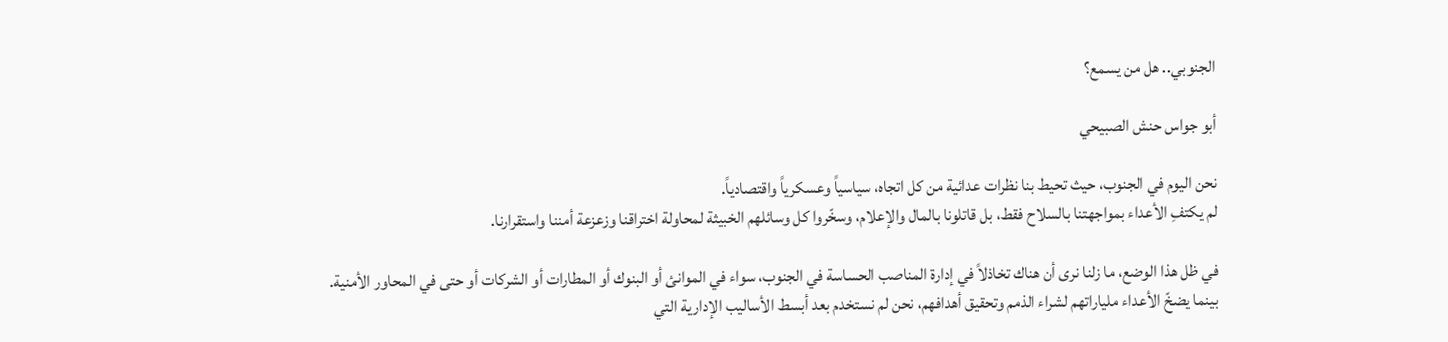الجنوبي.. هل من يسمع؟

أبو جواس حنش الصبيحي

نحن اليوم في الجنوب، حيث تحيط بنا نظرات عدائية من كل اتجاه، سياسياً وعسكرياً واقتصادياً.
لم يكتفِ الأعداء بمواجهتنا بالسلاح فقط، بل قاتلونا بالمال والإعلام، وسخّروا كل وسائلهم الخبيثة لمحاولة اختراقنا وزعزعة أمننا واستقرارنا.

في ظل هذا الوضع، ما زلنا نرى أن هناك تخاذلاً في إدارة المناصب الحساسة في الجنوب، سواء في الموانئ أو البنوك أو المطارات أو الشركات أو حتى في المحاور الأمنية.
بينما يضخّ الأعداء ملياراتهم لشراء الذمم وتحقيق أهدافهم، نحن لم نستخدم بعد أبسط الأساليب الإدارية التي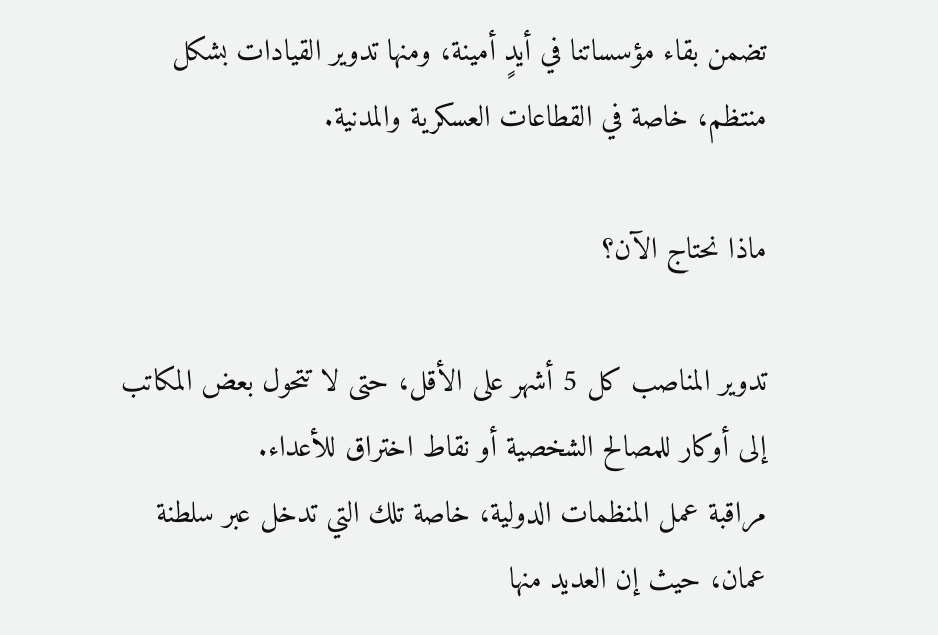تضمن بقاء مؤسساتنا في أيدٍ أمينة، ومنها تدوير القيادات بشكل منتظم، خاصة في القطاعات العسكرية والمدنية.

ماذا نحتاج الآن؟

تدوير المناصب كل 5 أشهر على الأقل، حتى لا تتحول بعض المكاتب إلى أوكار للمصالح الشخصية أو نقاط اختراق للأعداء.
مراقبة عمل المنظمات الدولية، خاصة تلك التي تدخل عبر سلطنة عمان، حيث إن العديد منها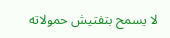لا يسمح بتفتيش حمولاته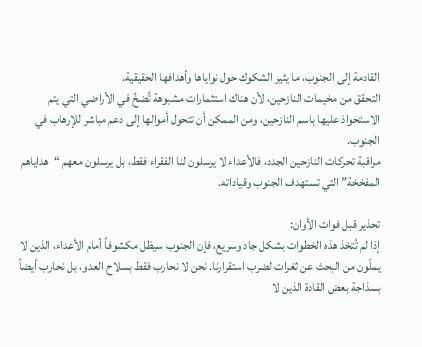القادمة إلى الجنوب، ما يثير الشكوك حول نواياها وأهدافها الحقيقية.
التحقق من مخيمات النازحين، لأن هناك استثمارات مشبوهة تُضخّ في الأراضي التي يتم الاستحواذ عليها باسم النازحين، ومن الممكن أن تتحول أموالها إلى دعم مباشر للإرهاب في الجنوب.
مراقبة تحركات النازحين الجدد، فالأعداء لا يرسلون لنا الفقراء فقط، بل يرسلون معهم “هداياهم المفخخة” التي تستهدف الجنوب وقياداته.

تحذير قبل فوات الأوان:
إذا لم تُتخذ هذه الخطوات بشكل جاد وسريع، فإن الجنوب سيظل مكشوفاً أمام الأعداء، الذين لا يملّون من البحث عن ثغرات لضرب استقرارنا. نحن لا نحارب فقط بسلاح العدو، بل نحارب أيضاً بسذاجة بعض القادة الذين لا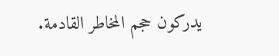يدركون حجم المخاطر القادمة.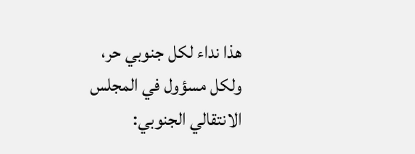هذا نداء لكل جنوبي حر، ولكل مسؤول في المجلس الانتقالي الجنوبي: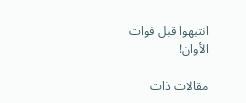انتبهوا قبل فوات الأوان!

مقالات ذات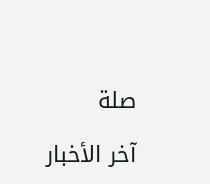صلة

آخر الأخبار